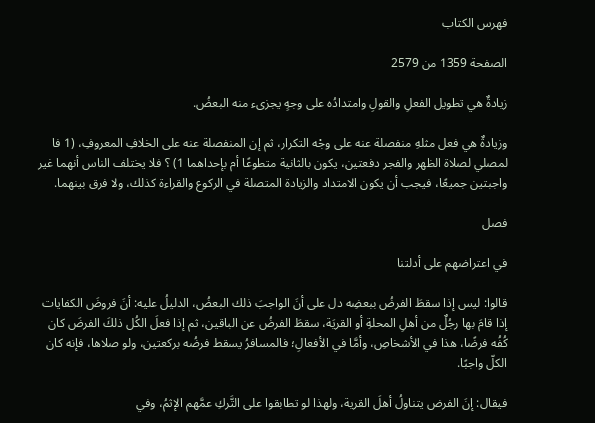فهرس الكتاب

الصفحة 1359 من 2579

زيادةٌ هي تطويل الفعلِ والقولِ وامتدادُه على وجهٍ يجزىء منه البعضُ.

وزيادةٌ هي فعل مثلهِ منفصلة عنه على وجْه التكرار، ثم إن المنفصلة عنه على الخلافِ المعروفِ، (1 فا لمصلي لصلاة الظهر والفجر دفعتين، يكون بالثانية متطوعًا أم بإحداهما 1) ؟ فلا يختلف الناس أنهما غير واجبتين جميعًا، فيجب أن يكون الامتداد والزيادة المتصلة في الركوع والقراءة كذلك، ولا فرق بينهما.

فصل

في اعتراضهم على أدلتنا

قالوا: ليس إذا سقطَ الفرضُ ببعضِه دل على أنَ الواجبَ ذلك البعضُ، الدليلُ عليه: أنَ فروضَ الكفايات إذا قامَ بها رجُلٌ من أهلِ المحلةِ أو القريَة، سقطَ الفرضُ عن الباقين، ثم إذا فعلَ الكُل ذلكَ الفرضَ كان كُفُه فرضًا، هذا في الأشخاصِ، وأمَّا في الأفعالِ؛ فالمسافرُ يسقط فرضُه بركعتين، ولو صلاها، فإنه كان الكلّ واجبًا.

فيقال: إنَ الفرض يتناولُ أهلَ القرية، ولهذا لو تطابقوا على التَّركِ عمَّهم الإثمُ، وفي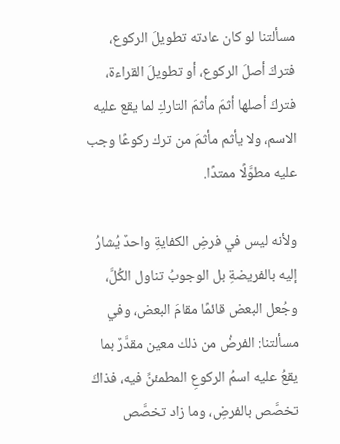مسألتنا لو كان عادته تطويلَ الركوع، فتركَ أصلَ الركوع، أو تطويلَ القراءة، فتركَ أصلها أثمَ مأثمَ التاركِ لما يقع عليه الاسم، ولا يأثم مأثمَ من ترك ركوعًا وجب عليه مطوَّلًا ممتدًا.

ولأنه ليس في فرضِ الكفايةِ واحدٌ يُشارُ إليه بالفريضةِ بل الوجوبُ تناول الكُلَّ، وجُعل البعض قائمًا مقامَ البعض، وفي مسألتنا: الفرضُ من ذلك معين مقدَّرٌ بما يقعُ عليه اسمُ الركوعِ المطمئنِّ فيه، فذاكَ تخصَّص بالفرضِ، وما زاد تخصَّص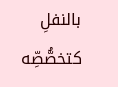بالنفلِ كتخصُّصِّه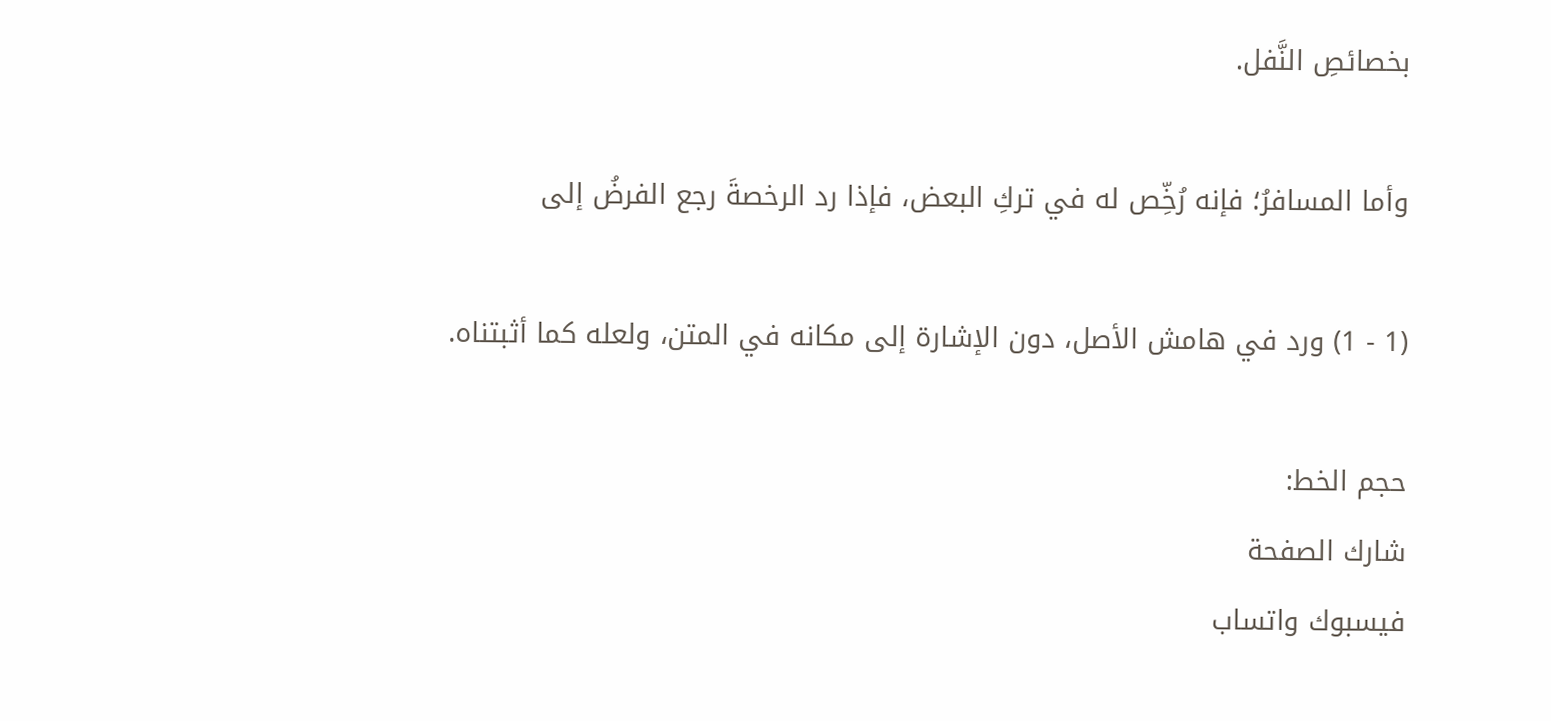بخصائصِ النَّفل.

وأما المسافرُ؛ فإنه رُخِّص له في تركِ البعض، فإذا رد الرخصةَ رجع الفرضُ إلى

(1 - 1) ورد في هامش الأصل، دون الإشارة إلى مكانه في المتن، ولعله كما أثبتناه.

حجم الخط:
شارك الصفحة
فيسبوك واتساب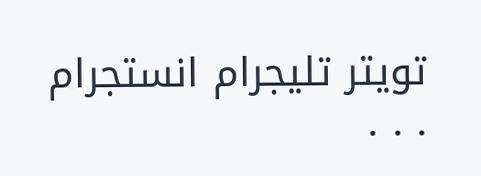تويتر تليجرام انستجرام
. . .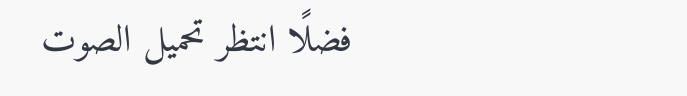فضلًا انتظر تحميل الصوت